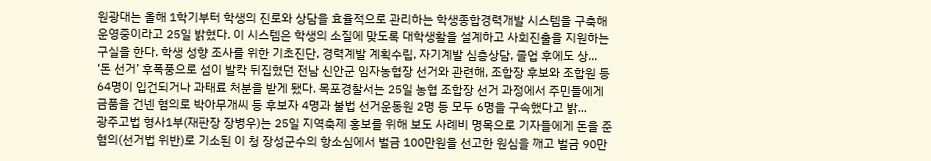원광대는 올해 1학기부터 학생의 진로와 상담을 효율적으로 관리하는 학생종합경력개발 시스템을 구축해 운영중이라고 25일 밝혔다. 이 시스템은 학생의 소질에 맞도록 대학생활을 설계하고 사회진출을 지원하는 구실을 한다. 학생 성향 조사를 위한 기초진단, 경력계발 계획수립, 자기계발 심층상담, 졸업 후에도 상...
‘돈 선거’ 후폭풍으로 섬이 발칵 뒤집혔던 전남 신안군 임자농협장 선거와 관련해, 조합장 후보와 조합원 등 64명이 입건되거나 과태료 처분을 받게 됐다. 목포경찰서는 25일 농협 조합장 선거 과정에서 주민들에게 금품을 건넨 혐의로 박아무개씨 등 후보자 4명과 불법 선거운동원 2명 등 모두 6명을 구속했다고 밝...
광주고법 형사1부(재판장 장병우)는 25일 지역축제 홍보를 위해 보도 사례비 명목으로 기자들에게 돈을 준 혐의(선거법 위반)로 기소된 이 청 장성군수의 항소심에서 벌금 100만원을 선고한 원심을 깨고 벌금 90만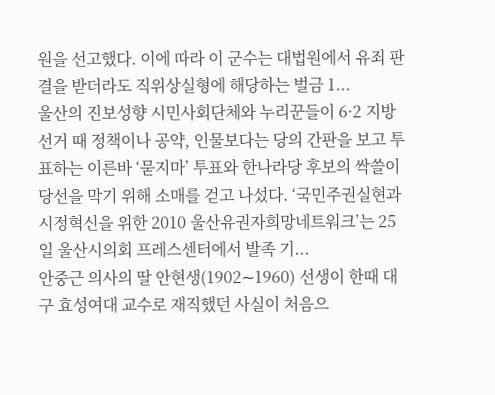원을 선고했다. 이에 따라 이 군수는 대법원에서 유죄 판결을 받더라도 직위상실형에 해당하는 벌금 1...
울산의 진보성향 시민사회단체와 누리꾼들이 6·2 지방선거 때 정책이나 공약, 인물보다는 당의 간판을 보고 투표하는 이른바 ‘묻지마’ 투표와 한나라당 후보의 싹쓸이 당선을 막기 위해 소매를 걷고 나섰다. ‘국민주권실현과 시정혁신을 위한 2010 울산유권자희망네트워크’는 25일 울산시의회 프레스센터에서 발족 기...
안중근 의사의 딸 안현생(1902∼1960) 선생이 한때 대구 효성여대 교수로 재직했던 사실이 처음으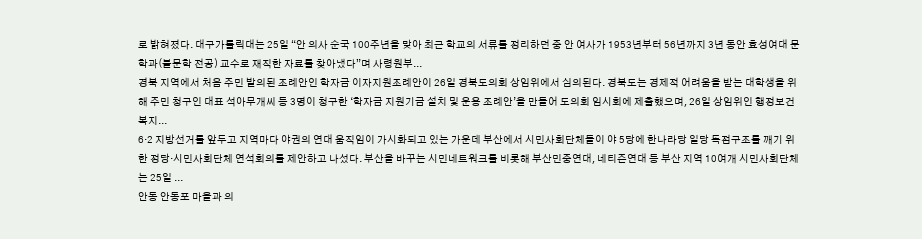로 밝혀졌다. 대구가톨릭대는 25일 “안 의사 순국 100주년을 맞아 최근 학교의 서류를 정리하던 중 안 여사가 1953년부터 56년까지 3년 동안 효성여대 문학과(불문학 전공) 교수로 재직한 자료를 찾아냈다”며 사령원부...
경북 지역에서 처음 주민 발의된 조례안인 학자금 이자지원조례안이 26일 경북도의회 상임위에서 심의된다. 경북도는 경제적 어려움을 받는 대학생을 위해 주민 청구인 대표 석아무개씨 등 3명이 청구한 ‘학자금 지원기금 설치 및 운용 조례안’을 만들어 도의회 임시회에 제출했으며, 26일 상임위인 행정보건복지...
6·2 지방선거를 앞두고 지역마다 야권의 연대 움직임이 가시화되고 있는 가운데 부산에서 시민사회단체들이 야 5당에 한나라당 일당 독점구조를 깨기 위한 정당·시민사회단체 연석회의를 제안하고 나섰다. 부산을 바꾸는 시민네트워크를 비롯해 부산민중연대, 네티즌연대 등 부산 지역 10여개 시민사회단체는 25일 ...
안동 안동포 마을과 의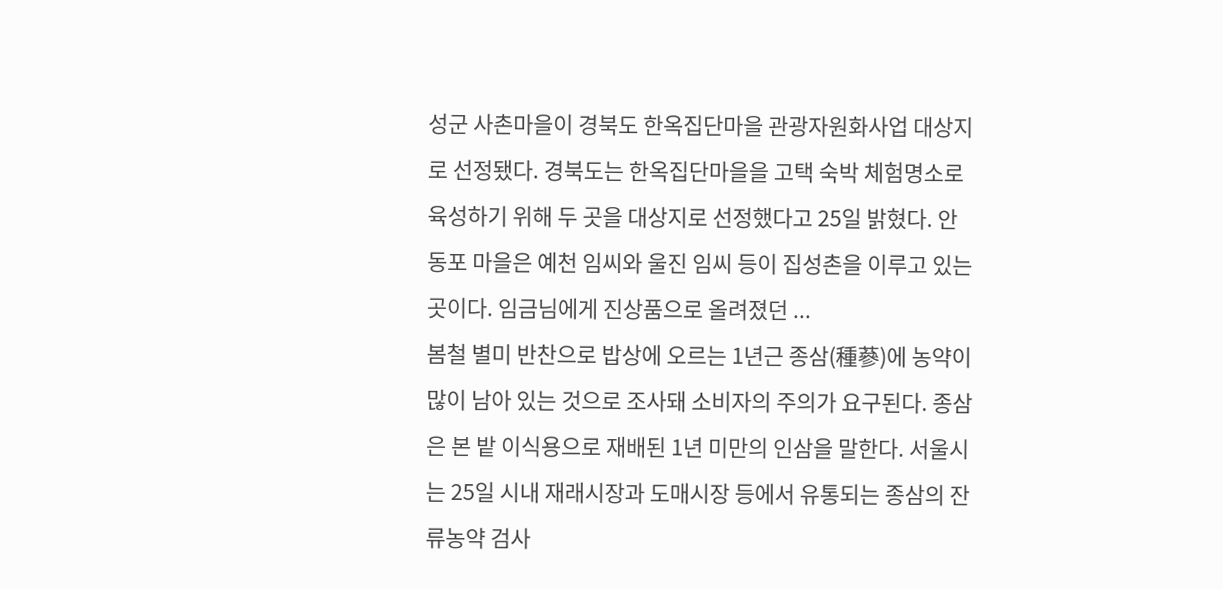성군 사촌마을이 경북도 한옥집단마을 관광자원화사업 대상지로 선정됐다. 경북도는 한옥집단마을을 고택 숙박 체험명소로 육성하기 위해 두 곳을 대상지로 선정했다고 25일 밝혔다. 안동포 마을은 예천 임씨와 울진 임씨 등이 집성촌을 이루고 있는 곳이다. 임금님에게 진상품으로 올려졌던 ...
봄철 별미 반찬으로 밥상에 오르는 1년근 종삼(種蔘)에 농약이 많이 남아 있는 것으로 조사돼 소비자의 주의가 요구된다. 종삼은 본 밭 이식용으로 재배된 1년 미만의 인삼을 말한다. 서울시는 25일 시내 재래시장과 도매시장 등에서 유통되는 종삼의 잔류농약 검사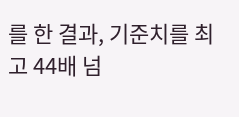를 한 결과, 기준치를 최고 44배 넘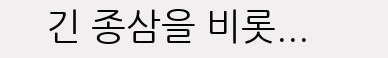긴 종삼을 비롯...